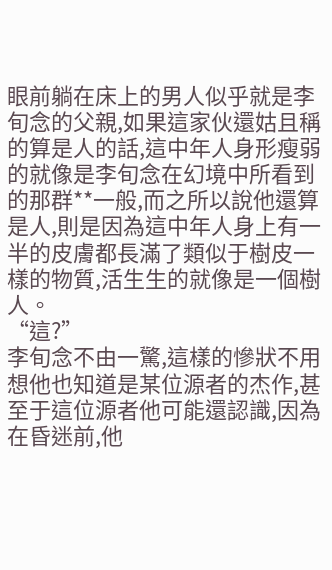眼前躺在床上的男人似乎就是李旬念的父親,如果這家伙還姑且稱的算是人的話,這中年人身形瘦弱的就像是李旬念在幻境中所看到的那群**一般,而之所以說他還算是人,則是因為這中年人身上有一半的皮膚都長滿了類似于樹皮一樣的物質,活生生的就像是一個樹人。
“這?”
李旬念不由一驚,這樣的慘狀不用想他也知道是某位源者的杰作,甚至于這位源者他可能還認識,因為在昏迷前,他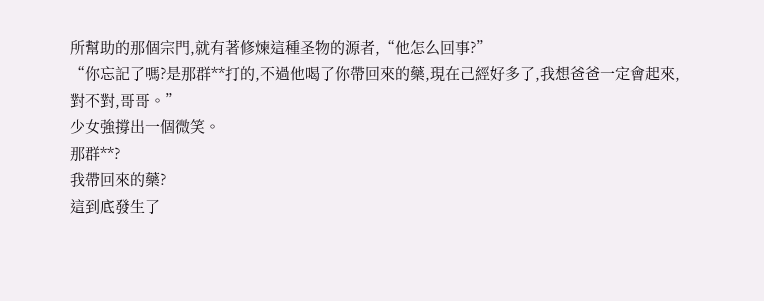所幫助的那個宗門,就有著修煉這種圣物的源者,“他怎么回事?”
“你忘記了嗎?是那群**打的,不過他喝了你帶回來的藥,現在己經好多了,我想爸爸一定會起來,對不對,哥哥。”
少女強撐出一個微笑。
那群**?
我帶回來的藥?
這到底發生了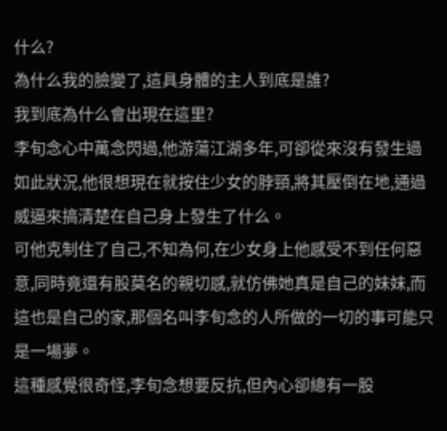什么?
為什么我的臉變了,這具身體的主人到底是誰?
我到底為什么會出現在這里?
李旬念心中萬念閃過,他游蕩江湖多年,可卻從來沒有發生過如此狀況,他很想現在就按住少女的脖頸,將其壓倒在地,通過威逼來搞清楚在自己身上發生了什么。
可他克制住了自己,不知為何,在少女身上他感受不到任何惡意,同時竟還有股莫名的親切感,就仿佛她真是自己的妹妹,而這也是自己的家,那個名叫李旬念的人所做的一切的事可能只是一場夢。
這種感覺很奇怪,李旬念想要反抗,但內心卻總有一股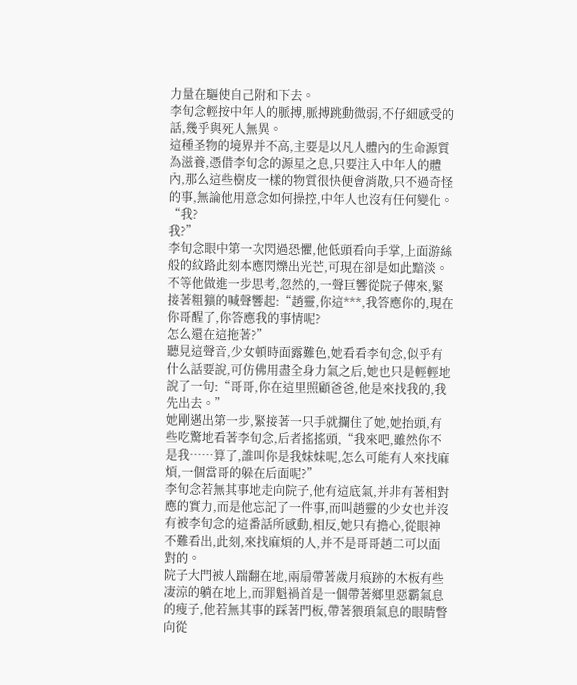力量在驅使自己附和下去。
李旬念輕按中年人的脈搏,脈搏跳動微弱,不仔細感受的話,幾乎與死人無異。
這種圣物的境界并不高,主要是以凡人體內的生命源質為滋養,憑借李旬念的源星之息,只要注入中年人的體內,那么這些樹皮一樣的物質很快便會消散,只不過奇怪的事,無論他用意念如何操控,中年人也沒有任何變化。
“我?
我?”
李旬念眼中第一次閃過恐懼,他低頭看向手掌,上面游絲般的紋路此刻本應閃爍出光芒,可現在卻是如此黯淡。
不等他做進一步思考,忽然的,一聲巨響從院子傳來,緊接著粗獷的喊聲響起:“趙靈,你這***,我答應你的,現在你哥醒了,你答應我的事情呢?
怎么還在這拖著?”
聽見這聲音,少女頓時面露難色,她看看李旬念,似乎有什么話要說,可仿佛用盡全身力氣之后,她也只是輕輕地說了一句:“哥哥,你在這里照顧爸爸,他是來找我的,我先出去。”
她剛邁出第一步,緊接著一只手就攔住了她,她抬頭,有些吃驚地看著李旬念,后者搖搖頭,“我來吧,雖然你不是我……算了,誰叫你是我妹妹呢,怎么可能有人來找麻煩,一個當哥的躲在后面呢?”
李旬念若無其事地走向院子,他有這底氣,并非有著相對應的實力,而是他忘記了一件事,而叫趙靈的少女也并沒有被李旬念的這番話所感動,相反,她只有擔心,從眼神不難看出,此刻,來找麻煩的人,并不是哥哥趙二可以面對的。
院子大門被人踹翻在地,兩扇帶著歲月痕跡的木板有些凄涼的躺在地上,而罪魁禍首是一個帶著鄉里惡霸氣息的瘦子,他若無其事的踩著門板,帶著猥瑣氣息的眼睛瞥向從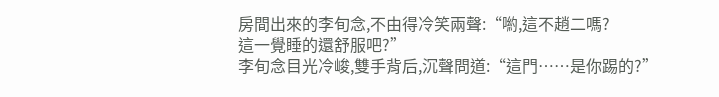房間出來的李旬念,不由得冷笑兩聲:“喲,這不趙二嗎?
這一覺睡的還舒服吧?”
李旬念目光冷峻,雙手背后,沉聲問道:“這門……是你踢的?”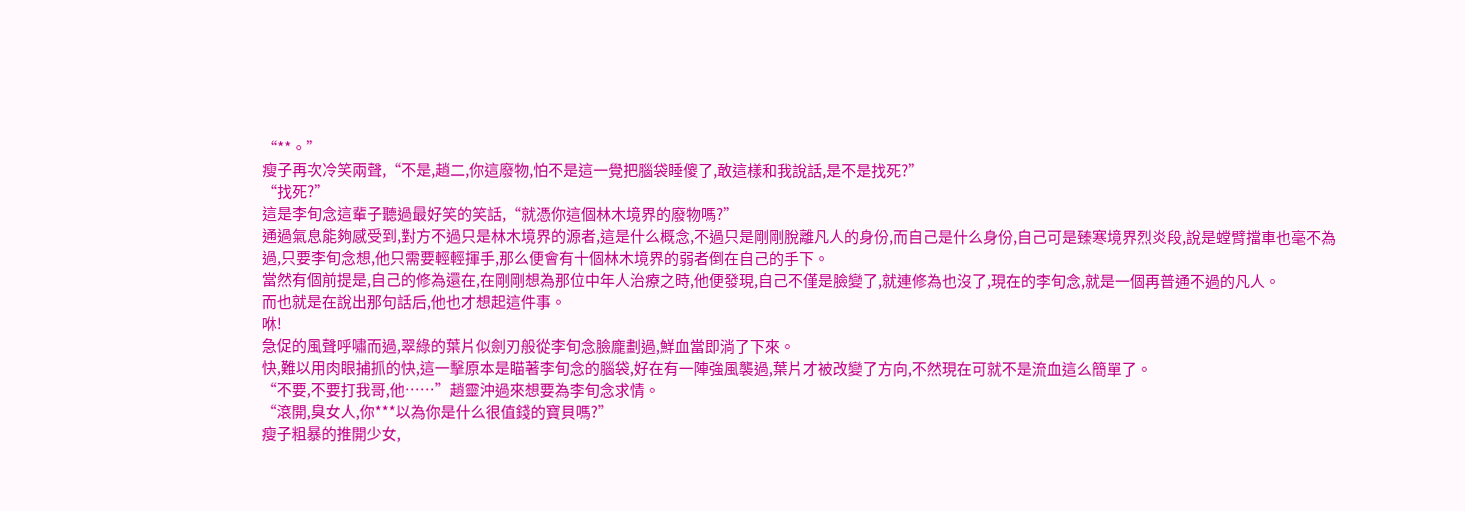“**。”
瘦子再次冷笑兩聲,“不是,趙二,你這廢物,怕不是這一覺把腦袋睡傻了,敢這樣和我說話,是不是找死?”
“找死?”
這是李旬念這輩子聽過最好笑的笑話,“就憑你這個林木境界的廢物嗎?”
通過氣息能夠感受到,對方不過只是林木境界的源者,這是什么概念,不過只是剛剛脫離凡人的身份,而自己是什么身份,自己可是臻寒境界烈炎段,說是螳臂擋車也毫不為過,只要李旬念想,他只需要輕輕揮手,那么便會有十個林木境界的弱者倒在自己的手下。
當然有個前提是,自己的修為還在,在剛剛想為那位中年人治療之時,他便發現,自己不僅是臉變了,就連修為也沒了,現在的李旬念,就是一個再普通不過的凡人。
而也就是在說出那句話后,他也才想起這件事。
咻!
急促的風聲呼嘯而過,翠綠的葉片似劍刃般從李旬念臉龐劃過,鮮血當即淌了下來。
快,難以用肉眼捕抓的快,這一擊原本是瞄著李旬念的腦袋,好在有一陣強風襲過,葉片才被改變了方向,不然現在可就不是流血這么簡單了。
“不要,不要打我哥,他……”趙靈沖過來想要為李旬念求情。
“滾開,臭女人,你***以為你是什么很值錢的寶貝嗎?”
瘦子粗暴的推開少女,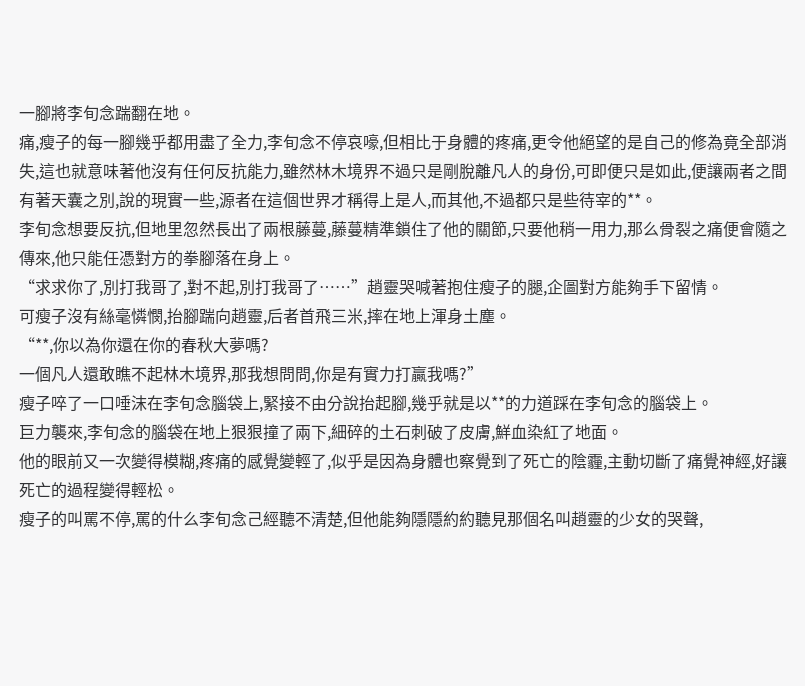一腳將李旬念踹翻在地。
痛,瘦子的每一腳幾乎都用盡了全力,李旬念不停哀嚎,但相比于身體的疼痛,更令他絕望的是自己的修為竟全部消失,這也就意味著他沒有任何反抗能力,雖然林木境界不過只是剛脫離凡人的身份,可即便只是如此,便讓兩者之間有著天囊之別,說的現實一些,源者在這個世界才稱得上是人,而其他,不過都只是些待宰的**。
李旬念想要反抗,但地里忽然長出了兩根藤蔓,藤蔓精準鎖住了他的關節,只要他稍一用力,那么骨裂之痛便會隨之傳來,他只能任憑對方的拳腳落在身上。
“求求你了,別打我哥了,對不起,別打我哥了……”趙靈哭喊著抱住瘦子的腿,企圖對方能夠手下留情。
可瘦子沒有絲毫憐憫,抬腳踹向趙靈,后者首飛三米,摔在地上渾身土塵。
“**,你以為你還在你的春秋大夢嗎?
一個凡人還敢瞧不起林木境界,那我想問問,你是有實力打贏我嗎?”
瘦子啐了一口唾沫在李旬念腦袋上,緊接不由分說抬起腳,幾乎就是以**的力道踩在李旬念的腦袋上。
巨力襲來,李旬念的腦袋在地上狠狠撞了兩下,細碎的土石刺破了皮膚,鮮血染紅了地面。
他的眼前又一次變得模糊,疼痛的感覺變輕了,似乎是因為身體也察覺到了死亡的陰霾,主動切斷了痛覺神經,好讓死亡的過程變得輕松。
瘦子的叫罵不停,罵的什么李旬念己經聽不清楚,但他能夠隱隱約約聽見那個名叫趙靈的少女的哭聲,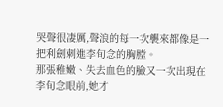哭聲很凄厲,聲浪的每一次襲來都像是一把利劍刺進李旬念的胸膛。
那張稚嫩、失去血色的臉又一次出現在李旬念眼前,她才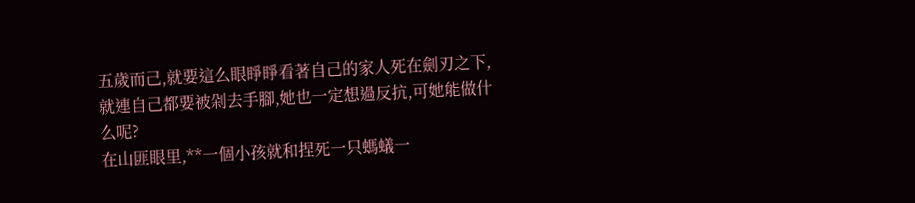五歲而己,就要這么眼睜睜看著自己的家人死在劍刃之下,就連自己都要被剁去手腳,她也一定想過反抗,可她能做什么呢?
在山匪眼里,**一個小孩就和捏死一只螞蟻一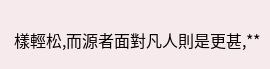樣輕松,而源者面對凡人則是更甚,**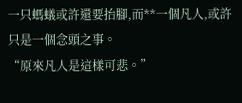一只螞蟻或許還要抬腳,而**一個凡人,或許只是一個念頭之事。
“原來凡人是這樣可悲。”